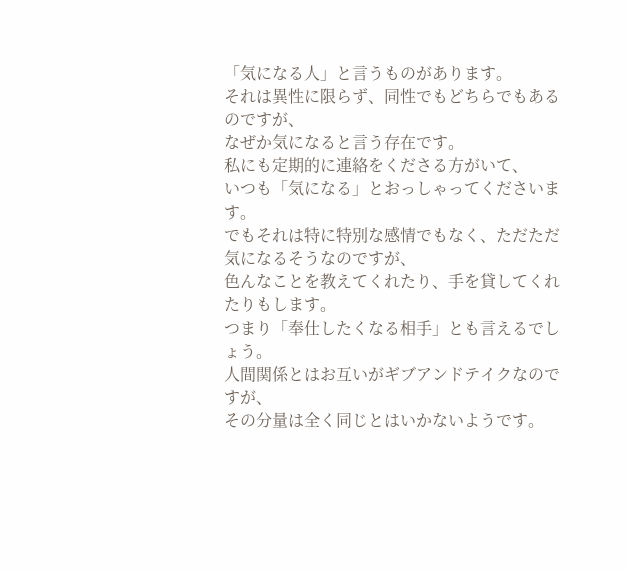「気になる人」と言うものがあります。
それは異性に限らず、同性でもどちらでもあるのですが、
なぜか気になると言う存在です。
私にも定期的に連絡をくださる方がいて、
いつも「気になる」とおっしゃってくださいます。
でもそれは特に特別な感情でもなく、ただただ気になるそうなのですが、
色んなことを教えてくれたり、手を貸してくれたりもします。
つまり「奉仕したくなる相手」とも言えるでしょう。
人間関係とはお互いがギブアンドテイクなのですが、
その分量は全く同じとはいかないようです。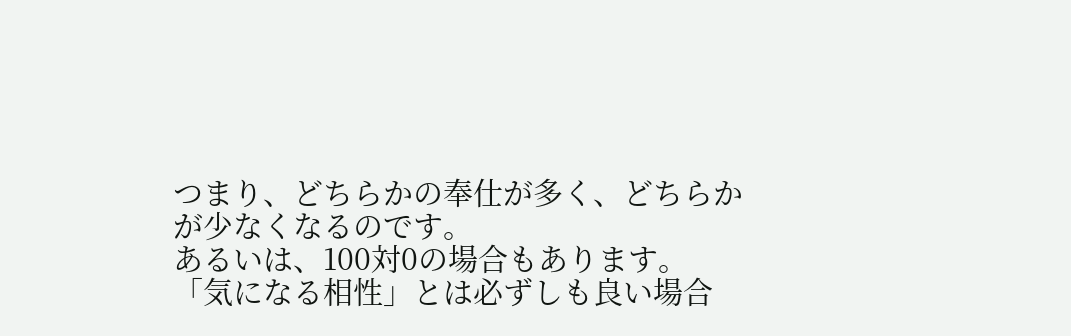つまり、どちらかの奉仕が多く、どちらかが少なくなるのです。
あるいは、100対0の場合もあります。
「気になる相性」とは必ずしも良い場合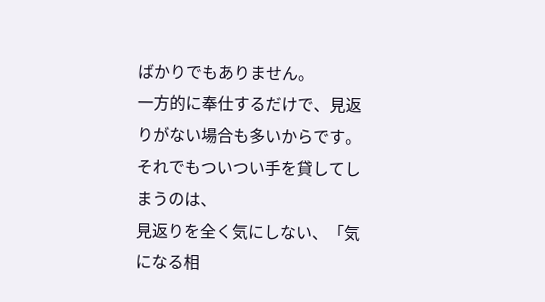ばかりでもありません。
一方的に奉仕するだけで、見返りがない場合も多いからです。
それでもついつい手を貸してしまうのは、
見返りを全く気にしない、「気になる相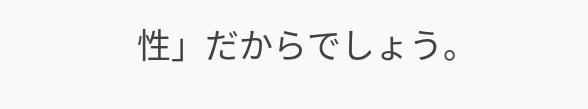性」だからでしょう。